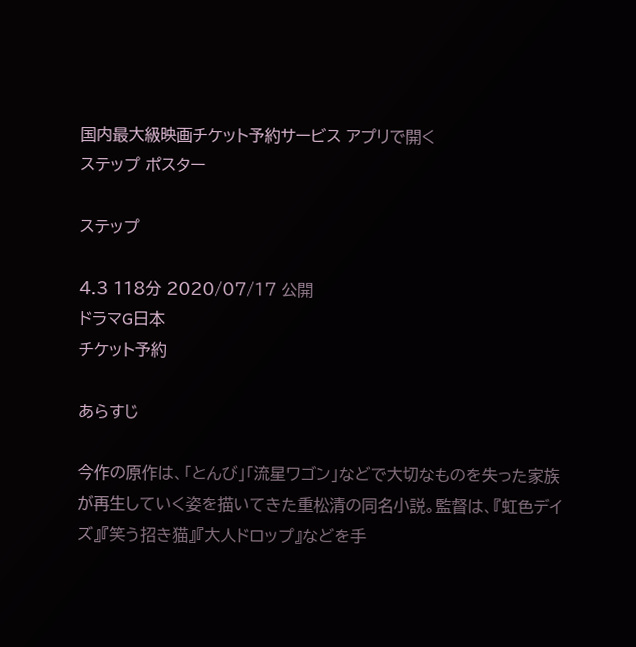国内最大級映画チケット予約サービス アプリで開く
ステップ ポスター

ステップ

4.3 118分 2020/07/17 公開
ドラマG日本
チケット予約

あらすじ

今作の原作は、「とんび」「流星ワゴン」などで大切なものを失った家族が再生していく姿を描いてきた重松清の同名小説。監督は、『虹色デイズ』『笑う招き猫』『大人ドロップ』などを手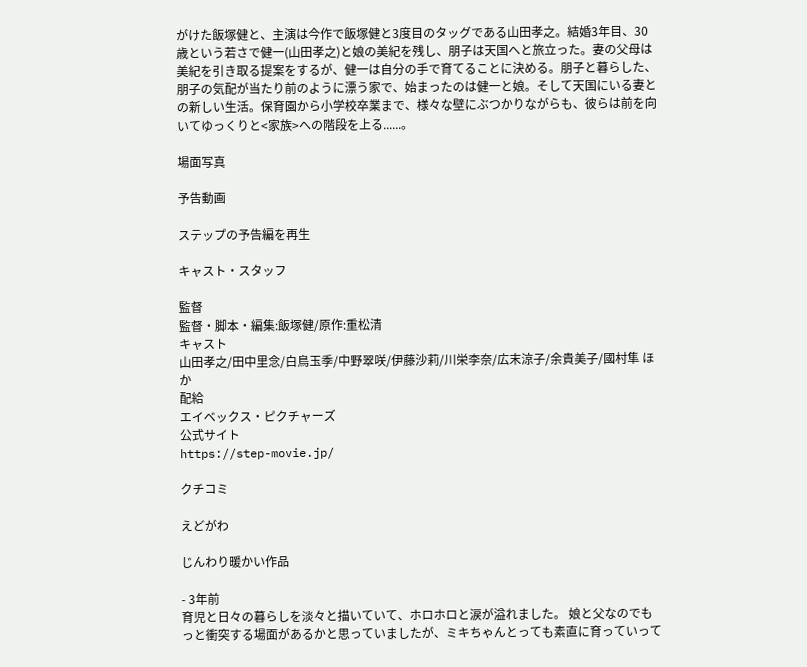がけた飯塚健と、主演は今作で飯塚健と3度目のタッグである山田孝之。結婚3年目、30歳という若さで健一(山田孝之)と娘の美紀を残し、朋子は天国へと旅立った。妻の父母は美紀を引き取る提案をするが、健一は自分の手で育てることに決める。朋子と暮らした、朋子の気配が当たり前のように漂う家で、始まったのは健一と娘。そして天国にいる妻との新しい生活。保育園から小学校卒業まで、様々な壁にぶつかりながらも、彼らは前を向いてゆっくりと<家族>への階段を上る......。

場面写真

予告動画

ステップの予告編を再生

キャスト・スタッフ

監督
監督・脚本・編集:飯塚健/原作:重松清
キャスト
山田孝之/田中里念/白鳥玉季/中野翠咲/伊藤沙莉/川栄李奈/広末涼子/余貴美子/國村隼 ほか
配給
エイベックス・ピクチャーズ
公式サイト
https://step-movie.jp/

クチコミ

えどがわ

じんわり暖かい作品

- 3年前
育児と日々の暮らしを淡々と描いていて、ホロホロと涙が溢れました。 娘と父なのでもっと衝突する場面があるかと思っていましたが、ミキちゃんとっても素直に育っていって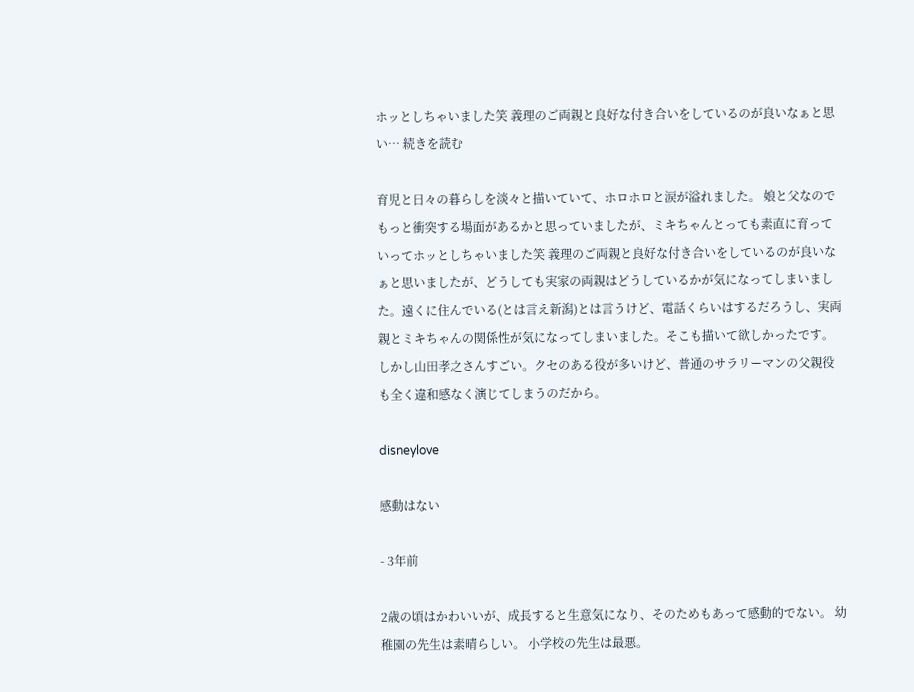ホッとしちゃいました笑 義理のご両親と良好な付き合いをしているのが良いなぁと思い… 続きを読む

育児と日々の暮らしを淡々と描いていて、ホロホロと涙が溢れました。 娘と父なのでもっと衝突する場面があるかと思っていましたが、ミキちゃんとっても素直に育っていってホッとしちゃいました笑 義理のご両親と良好な付き合いをしているのが良いなぁと思いましたが、どうしても実家の両親はどうしているかが気になってしまいました。遠くに住んでいる(とは言え新潟)とは言うけど、電話くらいはするだろうし、実両親とミキちゃんの関係性が気になってしまいました。そこも描いて欲しかったです。 しかし山田孝之さんすごい。クセのある役が多いけど、普通のサラリーマンの父親役も全く違和感なく演じてしまうのだから。

disneylove

感動はない

- 3年前

2歳の頃はかわいいが、成長すると生意気になり、そのためもあって感動的でない。 幼稚園の先生は素晴らしい。 小学校の先生は最悪。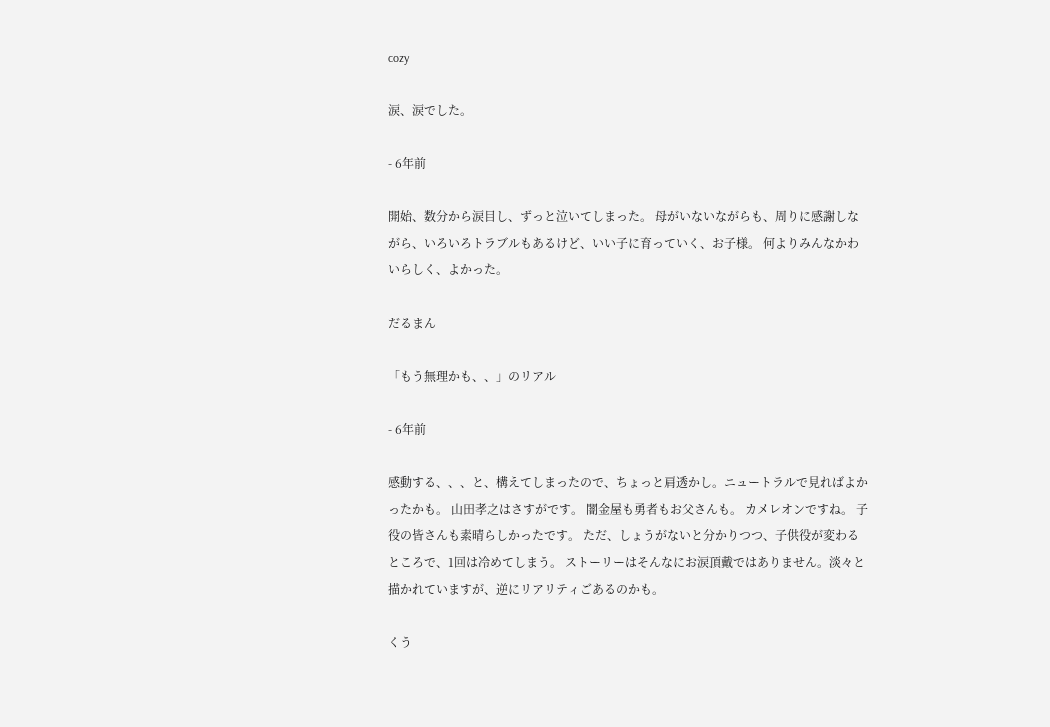cozy

涙、涙でした。

- 6年前

開始、数分から涙目し、ずっと泣いてしまった。 母がいないながらも、周りに感謝しながら、いろいろトラブルもあるけど、いい子に育っていく、お子様。 何よりみんなかわいらしく、よかった。

だるまん

「もう無理かも、、」のリアル

- 6年前

感動する、、、と、構えてしまったので、ちょっと肩透かし。ニュートラルで見ればよかったかも。 山田孝之はさすがです。 闇金屋も勇者もお父さんも。 カメレオンですね。 子役の皆さんも素晴らしかったです。 ただ、しょうがないと分かりつつ、子供役が変わるところで、1回は冷めてしまう。 ストーリーはそんなにお涙頂戴ではありません。淡々と描かれていますが、逆にリアリティごあるのかも。

くう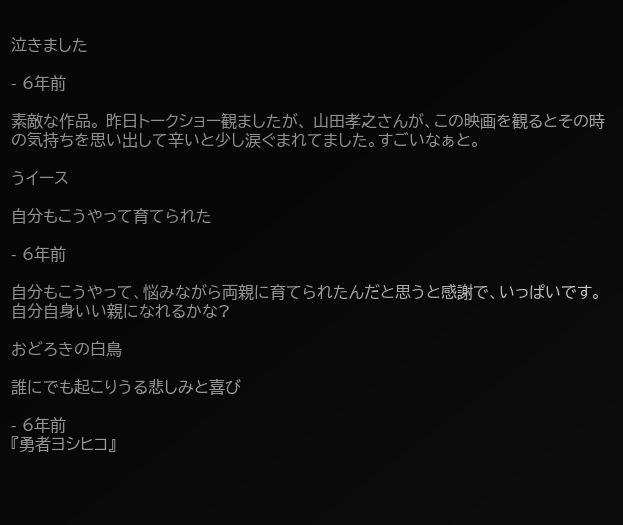泣きました

- 6年前

素敵な作品。 昨日トークショー観ましたが、 山田孝之さんが、この映画を観るとその時の気持ちを思い出して辛いと少し涙ぐまれてました。すごいなぁと。

うイース

自分もこうやって育てられた

- 6年前

自分もこうやって、悩みながら両親に育てられたんだと思うと感謝で、いっぱいです。自分自身いい親になれるかな?

おどろきの白鳥

誰にでも起こりうる悲しみと喜び

- 6年前
『勇者ヨシヒコ』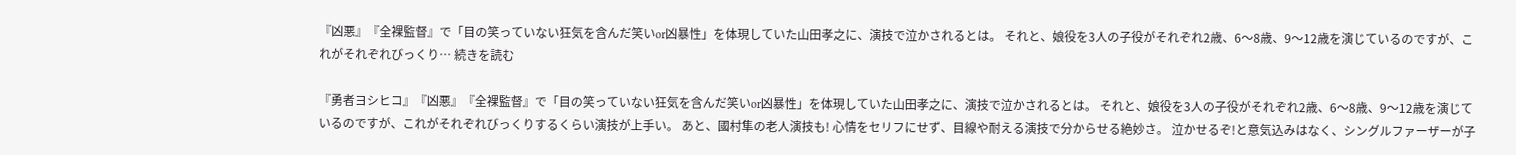『凶悪』『全裸監督』で「目の笑っていない狂気を含んだ笑いor凶暴性」を体現していた山田孝之に、演技で泣かされるとは。 それと、娘役を3人の子役がそれぞれ2歳、6〜8歳、9〜12歳を演じているのですが、これがそれぞれびっくり… 続きを読む

『勇者ヨシヒコ』『凶悪』『全裸監督』で「目の笑っていない狂気を含んだ笑いor凶暴性」を体現していた山田孝之に、演技で泣かされるとは。 それと、娘役を3人の子役がそれぞれ2歳、6〜8歳、9〜12歳を演じているのですが、これがそれぞれびっくりするくらい演技が上手い。 あと、國村隼の老人演技も! 心情をセリフにせず、目線や耐える演技で分からせる絶妙さ。 泣かせるぞ!と意気込みはなく、シングルファーザーが子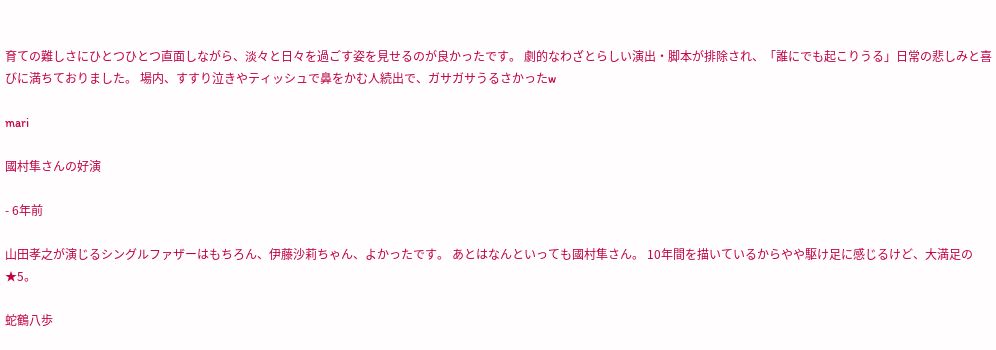育ての難しさにひとつひとつ直面しながら、淡々と日々を過ごす姿を見せるのが良かったです。 劇的なわざとらしい演出・脚本が排除され、「誰にでも起こりうる」日常の悲しみと喜びに満ちておりました。 場内、すすり泣きやティッシュで鼻をかむ人続出で、ガサガサうるさかったw

mari

國村隼さんの好演

- 6年前

山田孝之が演じるシングルファザーはもちろん、伊藤沙莉ちゃん、よかったです。 あとはなんといっても國村隼さん。 10年間を描いているからやや駆け足に感じるけど、大満足の★5。

蛇鶴八歩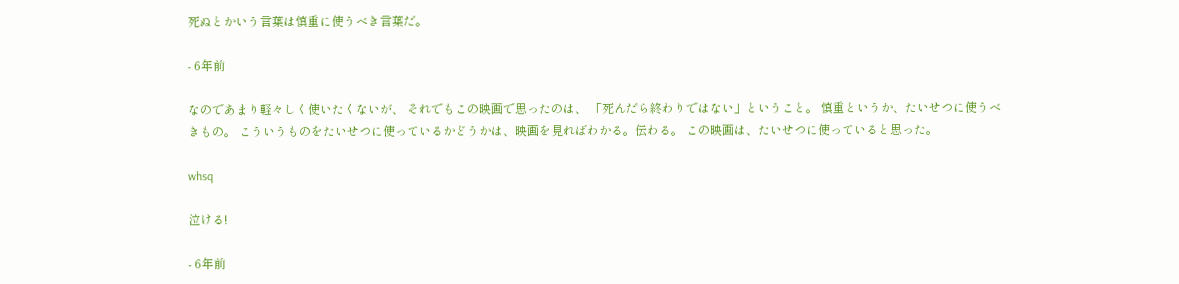死ぬとかいう言葉は慎重に使うべき言葉だ。

- 6年前

なのであまり軽々しく使いたくないが、 それでもこの映画で思ったのは、 「死んだら終わりではない」ということ。 慎重というか、たいせつに使うべきもの。 こういうものをたいせつに使っているかどうかは、映画を見ればわかる。伝わる。 この映画は、たいせつに使っていると思った。

whsq

泣ける!

- 6年前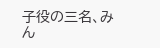子役の三名、みん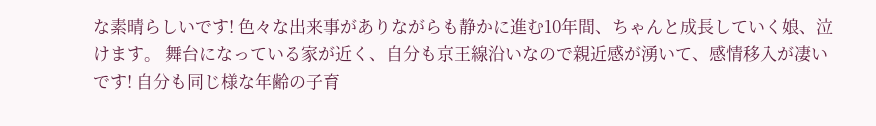な素晴らしいです! 色々な出来事がありながらも静かに進む10年間、ちゃんと成長していく娘、泣けます。 舞台になっている家が近く、自分も京王線沿いなので親近感が湧いて、感情移入が凄いです! 自分も同じ様な年齢の子育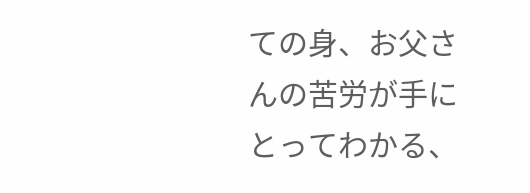ての身、お父さんの苦労が手にとってわかる、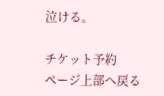泣ける。

チケット予約
ページ上部へ戻る